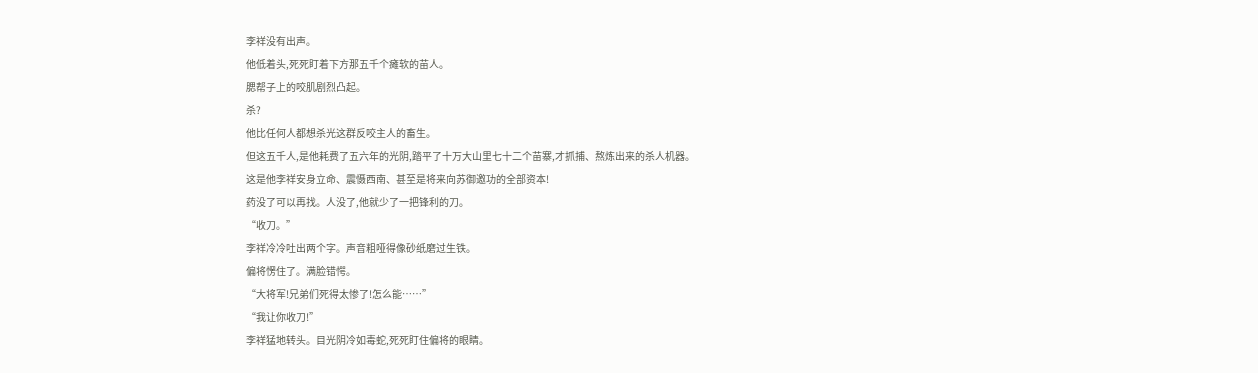李祥没有出声。
他低着头,死死盯着下方那五千个瘫软的苗人。
腮帮子上的咬肌剧烈凸起。
杀?
他比任何人都想杀光这群反咬主人的畜生。
但这五千人,是他耗费了五六年的光阴,踏平了十万大山里七十二个苗寨,才抓捕、熬炼出来的杀人机器。
这是他李祥安身立命、震慑西南、甚至是将来向苏御邀功的全部资本!
药没了可以再找。人没了,他就少了一把锋利的刀。
“收刀。”
李祥冷冷吐出两个字。声音粗哑得像砂纸磨过生铁。
偏将愣住了。满脸错愕。
“大将军!兄弟们死得太惨了!怎么能……”
“我让你收刀!”
李祥猛地转头。目光阴冷如毒蛇,死死盯住偏将的眼睛。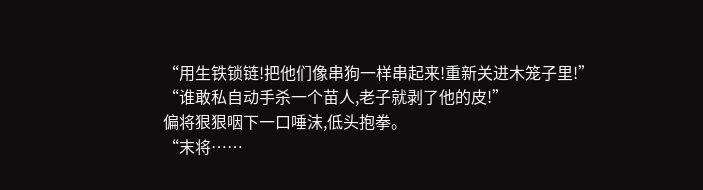“用生铁锁链!把他们像串狗一样串起来!重新关进木笼子里!”
“谁敢私自动手杀一个苗人,老子就剥了他的皮!”
偏将狠狠咽下一口唾沫,低头抱拳。
“末将……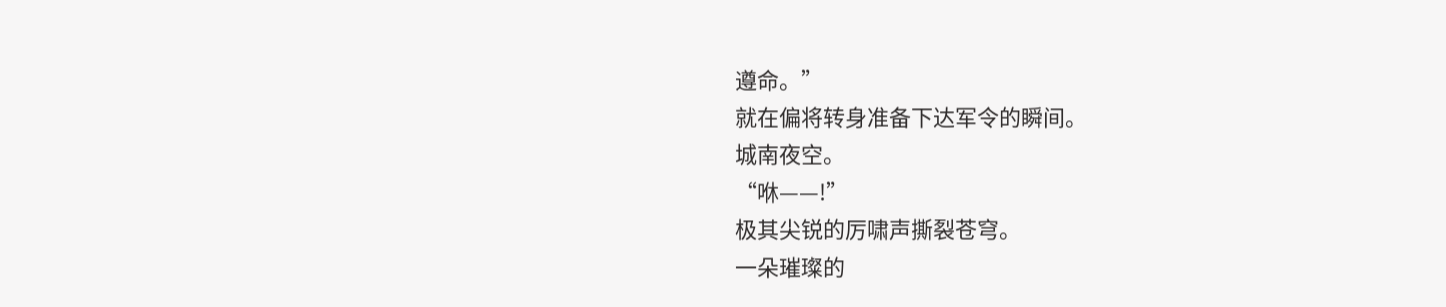遵命。”
就在偏将转身准备下达军令的瞬间。
城南夜空。
“咻——!”
极其尖锐的厉啸声撕裂苍穹。
一朵璀璨的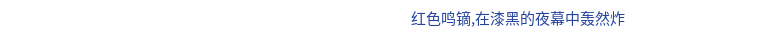红色鸣镝,在漆黑的夜幕中轰然炸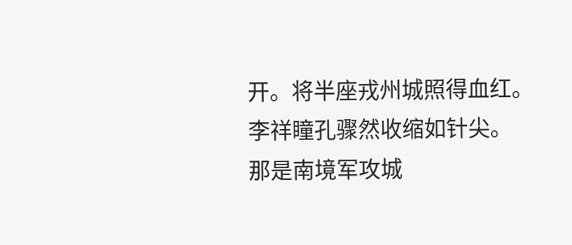开。将半座戎州城照得血红。
李祥瞳孔骤然收缩如针尖。
那是南境军攻城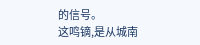的信号。
这鸣镝,是从城南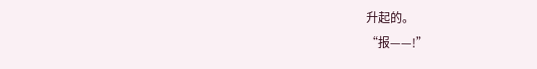升起的。
“报——!”